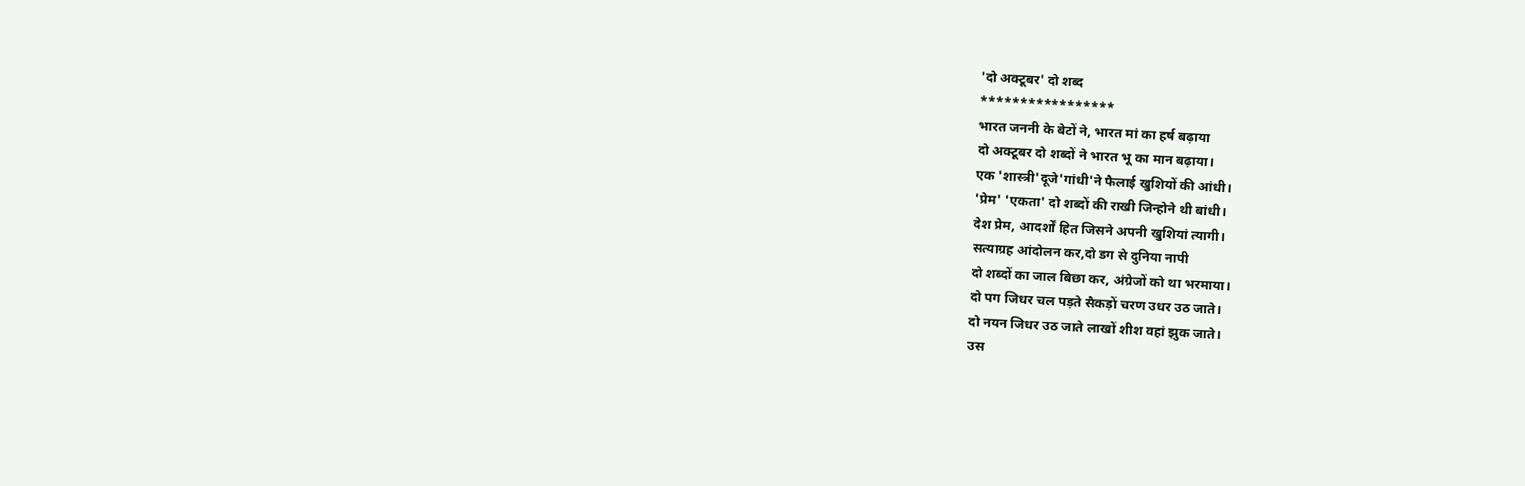'दो अक्टूबर' दो शब्द
*****************
भारत जननी के बेटों ने, भारत मां का हर्ष बढ़ाया
दो अक्टूबर दो शब्दों ने भारत भू का मान बढ़ाया।
एक 'शास्त्री'दूजे'गांधी'ने फैलाई खुशियों की आंधी।
'प्रेम' 'एकता' दो शब्दों की राखी जिन्होने थी बांधी।
देश प्रेम, आदर्शों हित जिसने अपनी खुशियां त्यागी।
सत्याग्रह आंदोलन कर,दो डग से दुनिया नापी
दो शब्दों का जाल बिछा कर, अंग्रेजों को था भरमाया।
दो पग जिधर चल पड़ते सैकड़ों चरण उधर उठ जाते।
दो नयन जिधर उठ जाते लाखों शीश वहां झुक जाते।
उस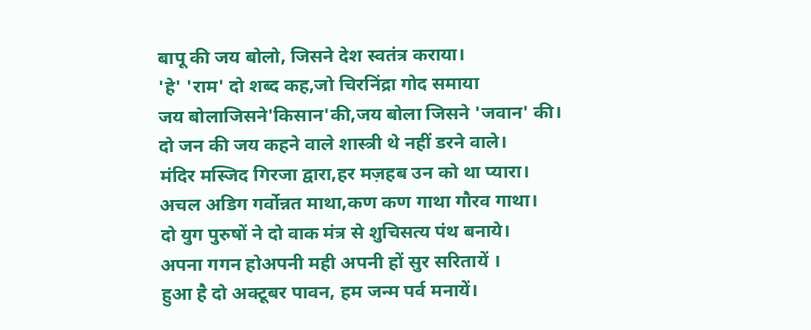बापू की जय बोलो, जिसने देश स्वतंत्र कराया।
'हे' 'राम' दो शब्द कह,जो चिरनिंद्रा गोद समाया
जय बोलाजिसने'किसान'की,जय बोला जिसने 'जवान' की।
दो जन की जय कहने वाले शास्त्री थे नहीं डरने वाले।
मंदिर मस्जिद गिरजा द्वारा,हर मज़हब उन को था प्यारा।
अचल अडिग गर्वोन्नत माथा,कण कण गाथा गौरव गाथा।
दो युग पुरुषों ने दो वाक मंत्र से शुचिसत्य पंथ बनाये।
अपना गगन होअपनी मही अपनी हों सुर सरितायें ।
हुआ है दो अक्टूबर पावन, हम जन्म पर्व मनायें।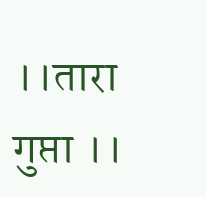।।तारा गुप्ता ।।